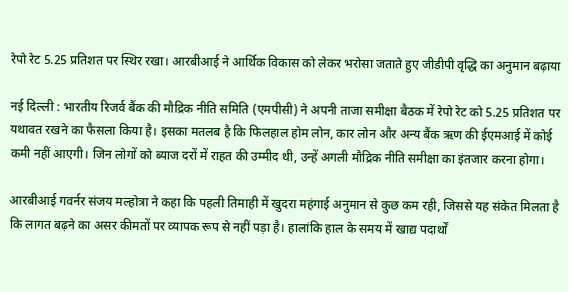रेपो रेट 5.25 प्रतिशत पर स्थिर रखा। आरबीआई ने आर्थिक विकास को लेकर भरोसा जताते हुए जीडीपी वृद्धि का अनुमान बढ़ाया

नई दिल्ली : भारतीय रिजर्व बैंक की मौद्रिक नीति समिति (एमपीसी) ने अपनी ताजा समीक्षा बैठक में रेपो रेट को 5.25 प्रतिशत पर यथावत रखने का फैसला किया है। इसका मतलब है कि फिलहाल होम लोन, कार लोन और अन्य बैंक ऋण की ईएमआई में कोई कमी नहीं आएगी। जिन लोगों को ब्याज दरों में राहत की उम्मीद थी, उन्हें अगली मौद्रिक नीति समीक्षा का इंतजार करना होगा।

आरबीआई गवर्नर संजय मल्होत्रा ने कहा कि पहली तिमाही में खुदरा महंगाई अनुमान से कुछ कम रही, जिससे यह संकेत मिलता है कि लागत बढ़ने का असर कीमतों पर व्यापक रूप से नहीं पड़ा है। हालांकि हाल के समय में खाद्य पदार्थों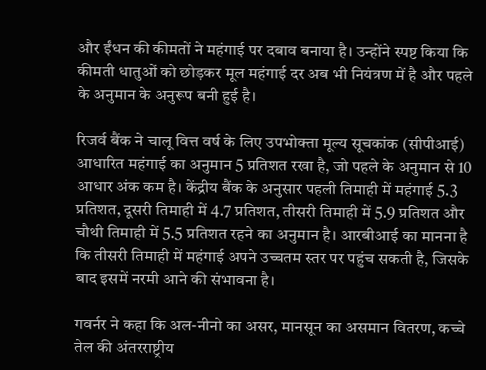और ईंधन की कीमतों ने महंगाई पर दबाव बनाया है। उन्होंने स्पष्ट किया कि कीमती धातुओं को छोड़कर मूल महंगाई दर अब भी नियंत्रण में है और पहले के अनुमान के अनुरूप बनी हुई है।

रिजर्व बैंक ने चालू वित्त वर्ष के लिए उपभोक्ता मूल्य सूचकांक (सीपीआई) आधारित महंगाई का अनुमान 5 प्रतिशत रखा है, जो पहले के अनुमान से 10 आधार अंक कम है। केंद्रीय बैंक के अनुसार पहली तिमाही में महंगाई 5.3 प्रतिशत, दूसरी तिमाही में 4.7 प्रतिशत, तीसरी तिमाही में 5.9 प्रतिशत और चौथी तिमाही में 5.5 प्रतिशत रहने का अनुमान है। आरबीआई का मानना है कि तीसरी तिमाही में महंगाई अपने उच्चतम स्तर पर पहुंच सकती है, जिसके बाद इसमें नरमी आने की संभावना है।

गवर्नर ने कहा कि अल-नीनो का असर, मानसून का असमान वितरण, कच्चे तेल की अंतरराष्ट्रीय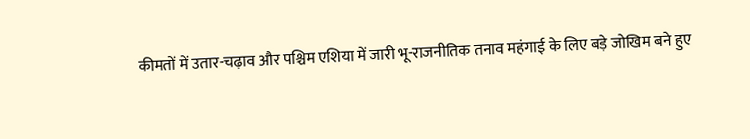कीमतों में उतार-चढ़ाव और पश्चिम एशिया में जारी भू-राजनीतिक तनाव महंगाई के लिए बड़े जोखिम बने हुए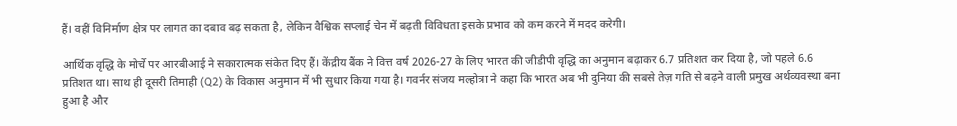हैं। वहीं विनिर्माण क्षेत्र पर लागत का दबाव बढ़ सकता है, लेकिन वैश्विक सप्लाई चेन में बढ़ती विविधता इसके प्रभाव को कम करने में मदद करेगी।

आर्थिक वृद्धि के मोर्चे पर आरबीआई ने सकारात्मक संकेत दिए हैं। केंद्रीय बैंक ने वित्त वर्ष 2026-27 के लिए भारत की जीडीपी वृद्धि का अनुमान बढ़ाकर 6.7 प्रतिशत कर दिया है, जो पहले 6.6 प्रतिशत था। साथ ही दूसरी तिमाही (Q2) के विकास अनुमान में भी सुधार किया गया है। गवर्नर संजय मल्होत्रा ने कहा कि भारत अब भी दुनिया की सबसे तेज़ गति से बढ़ने वाली प्रमुख अर्थव्यवस्था बना हुआ है और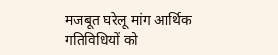मजबूत घरेलू मांग आर्थिक गतिविधियों को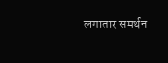लगातार समर्थन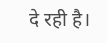दे रही है।